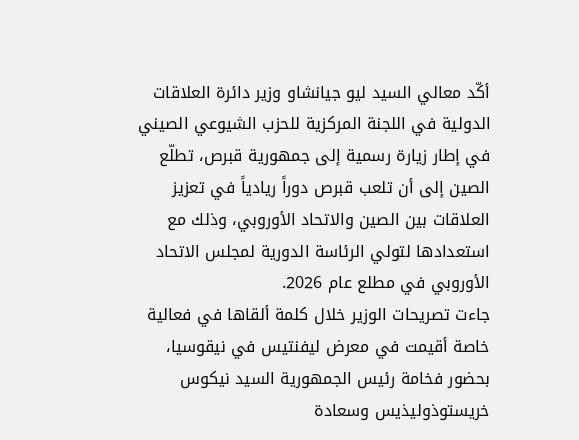أكّد معالي السيد ليو جيانشاو وزير دائرة العلاقات الدولية في اللجنة المركزية للحزب الشيوعي الصيني في إطار زيارة رسمية إلى جمهورية قبرص، تطلّع الصين إلى أن تلعب قبرص دوراً ريادياً في تعزيز العلاقات بين الصين والاتحاد الأوروبي، وذلك مع استعدادها لتولي الرئاسة الدورية لمجلس الاتحاد الأوروبي في مطلع عام 2026.
جاءت تصريحات الوزير خلال كلمة ألقاها في فعالية خاصة أقيمت في معرض ليفنتيس في نيقوسيا، بحضور فخامة رئيس الجمهورية السيد نيكوس خريستوذوليذيس وسعادة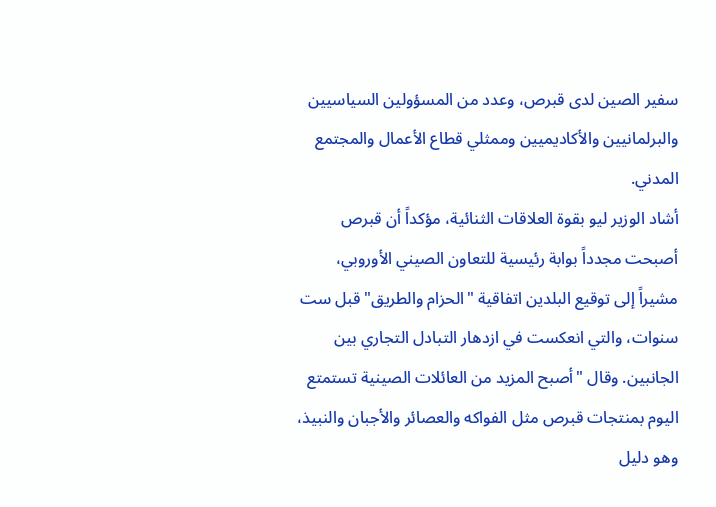سفير الصين لدى قبرص، وعدد من المسؤولين السياسيين والبرلمانيين والأكاديميين وممثلي قطاع الأعمال والمجتمع المدني.
أشاد الوزير ليو بقوة العلاقات الثنائية، مؤكداً أن قبرص أصبحت مجدداً بوابة رئيسية للتعاون الصيني الأوروبي، مشيراً إلى توقيع البلدين اتفاقية "الحزام والطريق" قبل ست سنوات، والتي انعكست في ازدهار التبادل التجاري بين الجانبين. وقال "أصبح المزيد من العائلات الصينية تستمتع اليوم بمنتجات قبرص مثل الفواكه والعصائر والأجبان والنبيذ، وهو دليل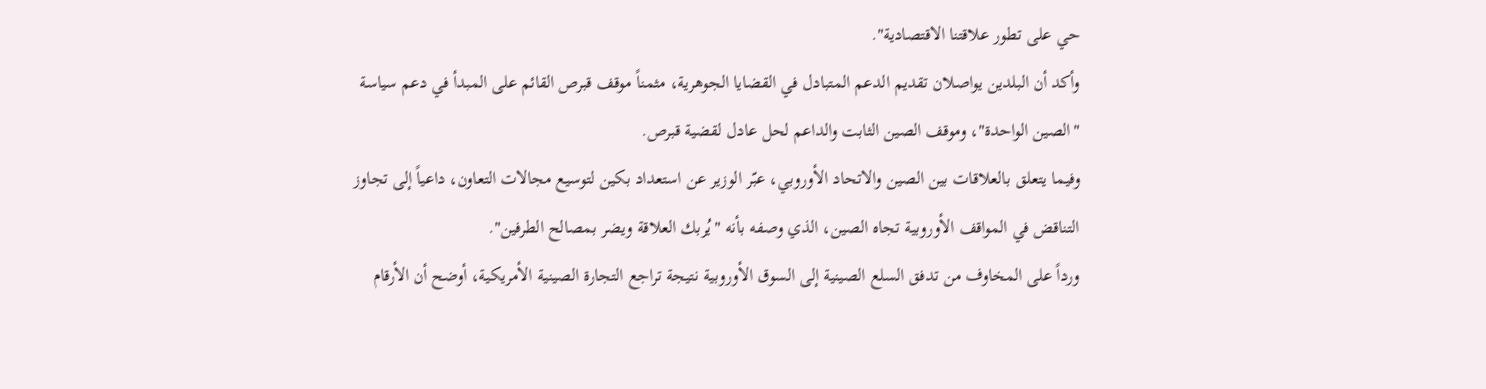حي على تطور علاقتنا الاقتصادية".
وأكد أن البلدين يواصلان تقديم الدعم المتبادل في القضايا الجوهرية، مثمناً موقف قبرص القائم على المبدأ في دعم سياسة "الصين الواحدة"، وموقف الصين الثابت والداعم لحل عادل لقضية قبرص.
وفيما يتعلق بالعلاقات بين الصين والاتحاد الأوروبي، عبّر الوزير عن استعداد بكين لتوسيع مجالات التعاون، داعياً إلى تجاوز التناقض في المواقف الأوروبية تجاه الصين، الذي وصفه بأنه "يُربك العلاقة ويضر بمصالح الطرفين".
ورداً على المخاوف من تدفق السلع الصينية إلى السوق الأوروبية نتيجة تراجع التجارة الصينية الأمريكية، أوضح أن الأرقام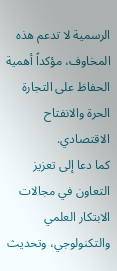الرسمية لا تدعم هذه المخاوف، مؤكداً أهمية الحفاظ على التجارة الحرة والانفتاح الاقتصادي.
كما دعا إلى تعزيز التعاون في مجالات الابتكار العلمي والتكنولوجي، وتحديث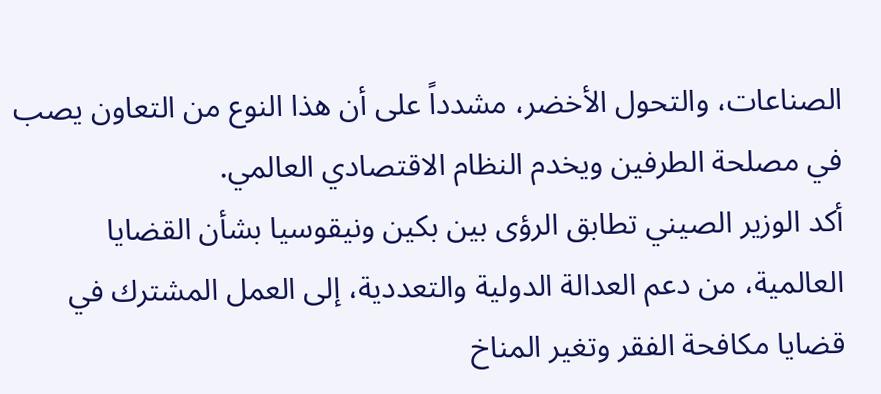الصناعات، والتحول الأخضر، مشدداً على أن هذا النوع من التعاون يصب في مصلحة الطرفين ويخدم النظام الاقتصادي العالمي.
أكد الوزير الصيني تطابق الرؤى بين بكين ونيقوسيا بشأن القضايا العالمية، من دعم العدالة الدولية والتعددية، إلى العمل المشترك في قضايا مكافحة الفقر وتغير المناخ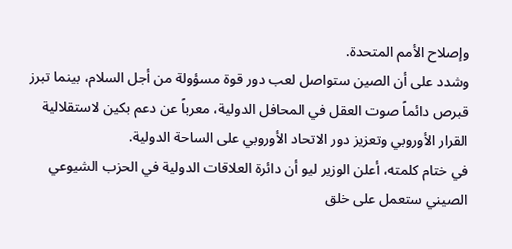وإصلاح الأمم المتحدة.
وشدد على أن الصين ستواصل لعب دور قوة مسؤولة من أجل السلام، بينما تبرز قبرص دائماً صوت العقل في المحافل الدولية، معرباً عن دعم بكين لاستقلالية القرار الأوروبي وتعزيز دور الاتحاد الأوروبي على الساحة الدولية.
في ختام كلمته، أعلن الوزير ليو أن دائرة العلاقات الدولية في الحزب الشيوعي الصيني ستعمل على خلق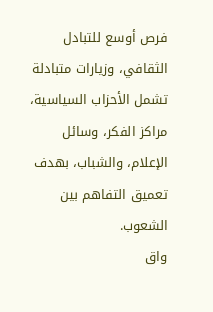فرص أوسع للتبادل الثقافي، وزيارات متبادلة تشمل الأحزاب السياسية، مراكز الفكر، وسائل الإعلام، والشباب، بهدف تعميق التفاهم بين الشعوب.
واق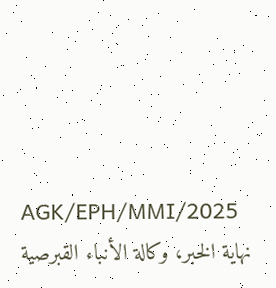AGK/EPH/MMI/2025
نهاية الخبر، وكالة الأنباء القبرصية